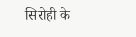सिरोही के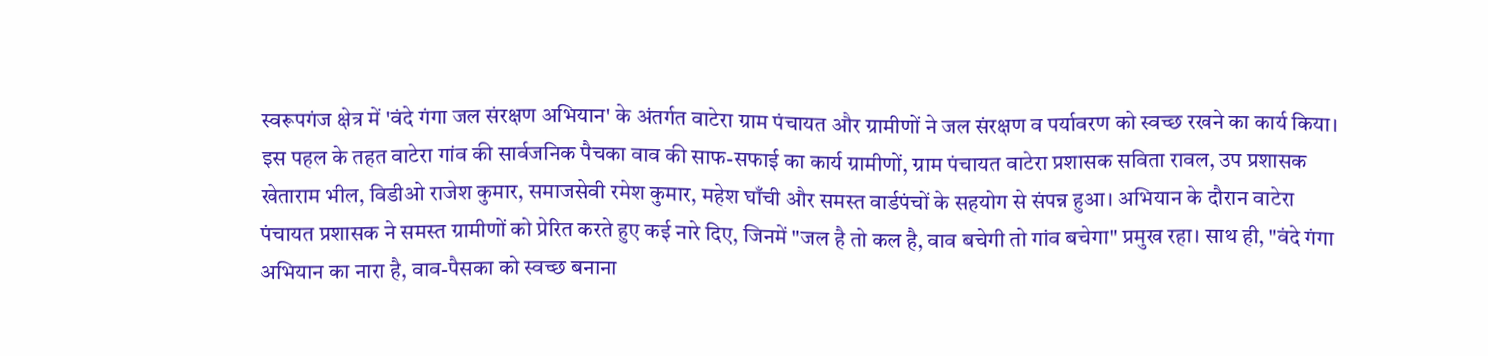स्वरूपगंज क्षेत्र में 'वंदे गंगा जल संरक्षण अभियान' के अंतर्गत वाटेरा ग्राम पंचायत और ग्रामीणों ने जल संरक्षण व पर्यावरण को स्वच्छ रखने का कार्य किया। इस पहल के तहत वाटेरा गांव की सार्वजनिक पैचका वाव की साफ-सफाई का कार्य ग्रामीणों, ग्राम पंचायत वाटेरा प्रशासक सविता रावल, उप प्रशासक खेताराम भील, विडीओ राजेश कुमार, समाजसेवी रमेश कुमार, महेश घाँची और समस्त वार्डपंचों के सहयोग से संपन्न हुआ। अभियान के दौरान वाटेरा पंचायत प्रशासक ने समस्त ग्रामीणों को प्रेरित करते हुए कई नारे दिए, जिनमें "जल है तो कल है, वाव बचेगी तो गांव बचेगा" प्रमुख रहा। साथ ही, "वंदे गंगा अभियान का नारा है, वाव-पैसका को स्वच्छ बनाना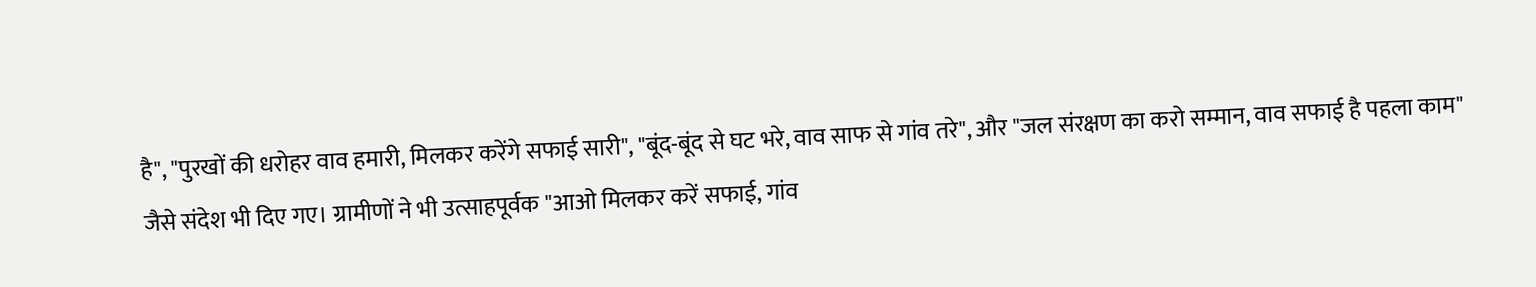है", "पुरखों की धरोहर वाव हमारी, मिलकर करेंगे सफाई सारी", "बूंद-बूंद से घट भरे, वाव साफ से गांव तरे", और "जल संरक्षण का करो सम्मान, वाव सफाई है पहला काम" जैसे संदेश भी दिए गए। ग्रामीणों ने भी उत्साहपूर्वक "आओ मिलकर करें सफाई, गांव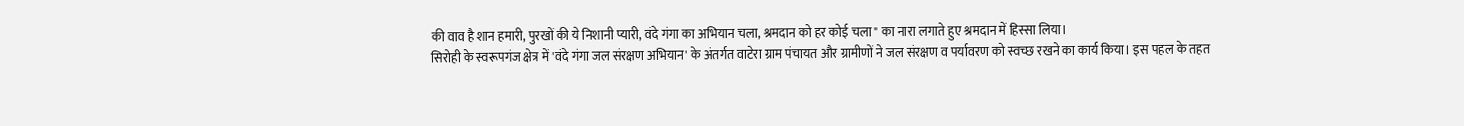की वाव है शान हमारी, पुरखों की ये निशानी प्यारी, वंदे गंगा का अभियान चला, श्रमदान को हर कोई चला" का नारा लगाते हुए श्रमदान में हिस्सा लिया।
सिरोही के स्वरूपगंज क्षेत्र में 'वंदे गंगा जल संरक्षण अभियान' के अंतर्गत वाटेरा ग्राम पंचायत और ग्रामीणों ने जल संरक्षण व पर्यावरण को स्वच्छ रखने का कार्य किया। इस पहल के तहत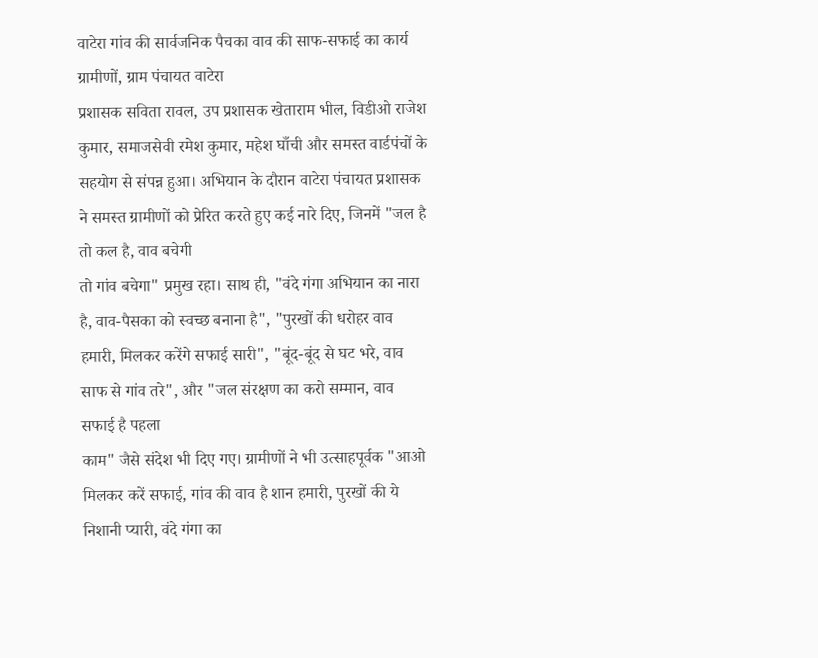वाटेरा गांव की सार्वजनिक पैचका वाव की साफ-सफाई का कार्य ग्रामीणों, ग्राम पंचायत वाटेरा
प्रशासक सविता रावल, उप प्रशासक खेताराम भील, विडीओ राजेश कुमार, समाजसेवी रमेश कुमार, महेश घाँची और समस्त वार्डपंचों के सहयोग से संपन्न हुआ। अभियान के दौरान वाटेरा पंचायत प्रशासक ने समस्त ग्रामीणों को प्रेरित करते हुए कई नारे दिए, जिनमें "जल है तो कल है, वाव बचेगी
तो गांव बचेगा" प्रमुख रहा। साथ ही, "वंदे गंगा अभियान का नारा है, वाव-पैसका को स्वच्छ बनाना है", "पुरखों की धरोहर वाव हमारी, मिलकर करेंगे सफाई सारी", "बूंद-बूंद से घट भरे, वाव साफ से गांव तरे", और "जल संरक्षण का करो सम्मान, वाव सफाई है पहला
काम" जैसे संदेश भी दिए गए। ग्रामीणों ने भी उत्साहपूर्वक "आओ मिलकर करें सफाई, गांव की वाव है शान हमारी, पुरखों की ये निशानी प्यारी, वंदे गंगा का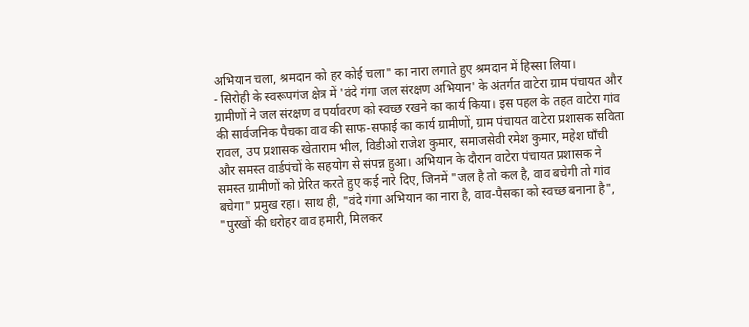अभियान चला, श्रमदान को हर कोई चला" का नारा लगाते हुए श्रमदान में हिस्सा लिया।
- सिरोही के स्वरूपगंज क्षेत्र में 'वंदे गंगा जल संरक्षण अभियान' के अंतर्गत वाटेरा ग्राम पंचायत और ग्रामीणों ने जल संरक्षण व पर्यावरण को स्वच्छ रखने का कार्य किया। इस पहल के तहत वाटेरा गांव की सार्वजनिक पैचका वाव की साफ-सफाई का कार्य ग्रामीणों, ग्राम पंचायत वाटेरा प्रशासक सविता रावल, उप प्रशासक खेताराम भील, विडीओ राजेश कुमार, समाजसेवी रमेश कुमार, महेश घाँची और समस्त वार्डपंचों के सहयोग से संपन्न हुआ। अभियान के दौरान वाटेरा पंचायत प्रशासक ने समस्त ग्रामीणों को प्रेरित करते हुए कई नारे दिए, जिनमें "जल है तो कल है, वाव बचेगी तो गांव बचेगा" प्रमुख रहा। साथ ही, "वंदे गंगा अभियान का नारा है, वाव-पैसका को स्वच्छ बनाना है", "पुरखों की धरोहर वाव हमारी, मिलकर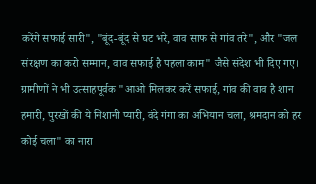करेंगे सफाई सारी", "बूंद-बूंद से घट भरे, वाव साफ से गांव तरे", और "जल संरक्षण का करो सम्मान, वाव सफाई है पहला काम" जैसे संदेश भी दिए गए। ग्रामीणों ने भी उत्साहपूर्वक "आओ मिलकर करें सफाई, गांव की वाव है शान हमारी, पुरखों की ये निशानी प्यारी, वंदे गंगा का अभियान चला, श्रमदान को हर कोई चला" का नारा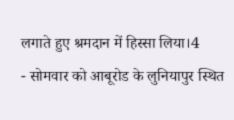लगाते हुए श्रमदान में हिस्सा लिया।4
- सोमवार को आबूरोड के लुनियापुर स्थित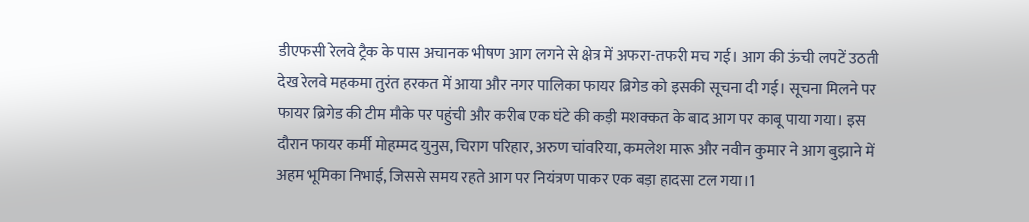डीएफसी रेलवे ट्रैक के पास अचानक भीषण आग लगने से क्षेत्र में अफरा-तफरी मच गई। आग की ऊंची लपटें उठती देख रेलवे महकमा तुरंत हरकत में आया और नगर पालिका फायर ब्रिगेड को इसकी सूचना दी गई। सूचना मिलने पर फायर ब्रिगेड की टीम मौके पर पहुंची और करीब एक घंटे की कड़ी मशक्कत के बाद आग पर काबू पाया गया। इस दौरान फायर कर्मी मोहम्मद युनुस, चिराग परिहार, अरुण चांवरिया, कमलेश मारू और नवीन कुमार ने आग बुझाने में अहम भूमिका निभाई, जिससे समय रहते आग पर नियंत्रण पाकर एक बड़ा हादसा टल गया।1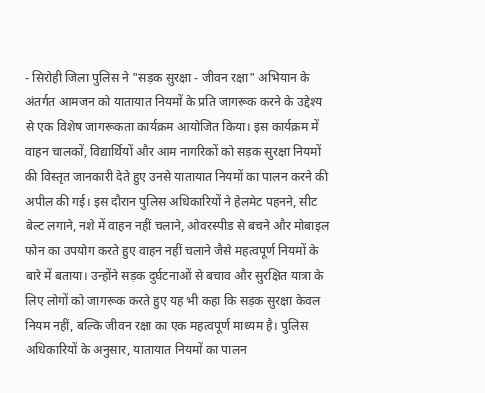- सिरोही जिला पुलिस ने "सड़क सुरक्षा - जीवन रक्षा" अभियान के अंतर्गत आमजन को यातायात नियमों के प्रति जागरूक करने के उद्देश्य से एक विशेष जागरूकता कार्यक्रम आयोजित किया। इस कार्यक्रम में वाहन चालकों, विद्यार्थियों और आम नागरिकों को सड़क सुरक्षा नियमों की विस्तृत जानकारी देते हुए उनसे यातायात नियमों का पालन करने की अपील की गई। इस दौरान पुलिस अधिकारियों ने हेलमेट पहनने, सीट बेल्ट लगाने, नशे में वाहन नहीं चलाने, ओवरस्पीड से बचने और मोबाइल फोन का उपयोग करते हुए वाहन नहीं चलाने जैसे महत्वपूर्ण नियमों के बारे में बताया। उन्होंने सड़क दुर्घटनाओं से बचाव और सुरक्षित यात्रा के लिए लोगों को जागरूक करते हुए यह भी कहा कि सड़क सुरक्षा केवल नियम नहीं, बल्कि जीवन रक्षा का एक महत्वपूर्ण माध्यम है। पुलिस अधिकारियों के अनुसार, यातायात नियमों का पालन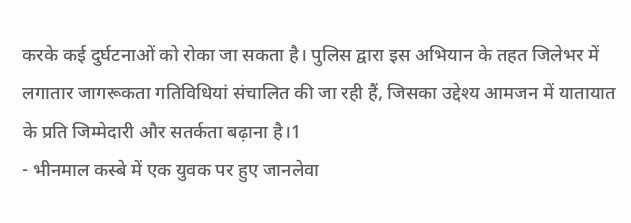करके कई दुर्घटनाओं को रोका जा सकता है। पुलिस द्वारा इस अभियान के तहत जिलेभर में लगातार जागरूकता गतिविधियां संचालित की जा रही हैं, जिसका उद्देश्य आमजन में यातायात के प्रति जिम्मेदारी और सतर्कता बढ़ाना है।1
- भीनमाल कस्बे में एक युवक पर हुए जानलेवा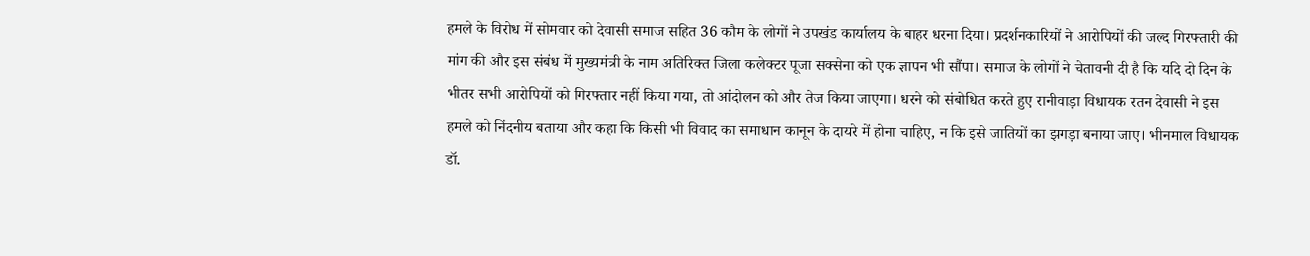हमले के विरोध में सोमवार को देवासी समाज सहित 36 कौम के लोगों ने उपखंड कार्यालय के बाहर धरना दिया। प्रदर्शनकारियों ने आरोपियों की जल्द गिरफ्तारी की मांग की और इस संबंध में मुख्यमंत्री के नाम अतिरिक्त जिला कलेक्टर पूजा सक्सेना को एक ज्ञापन भी सौंपा। समाज के लोगों ने चेतावनी दी है कि यदि दो दिन के भीतर सभी आरोपियों को गिरफ्तार नहीं किया गया, तो आंदोलन को और तेज किया जाएगा। धरने को संबोधित करते हुए रानीवाड़ा विधायक रतन देवासी ने इस हमले को निंदनीय बताया और कहा कि किसी भी विवाद का समाधान कानून के दायरे में होना चाहिए, न कि इसे जातियों का झगड़ा बनाया जाए। भीनमाल विधायक डॉ.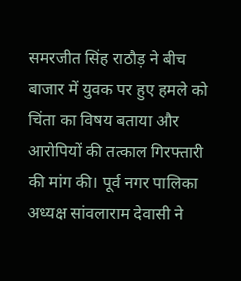समरजीत सिंह राठौड़ ने बीच बाजार में युवक पर हुए हमले को चिंता का विषय बताया और आरोपियों की तत्काल गिरफ्तारी की मांग की। पूर्व नगर पालिका अध्यक्ष सांवलाराम देवासी ने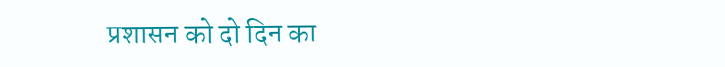प्रशासन को दो दिन का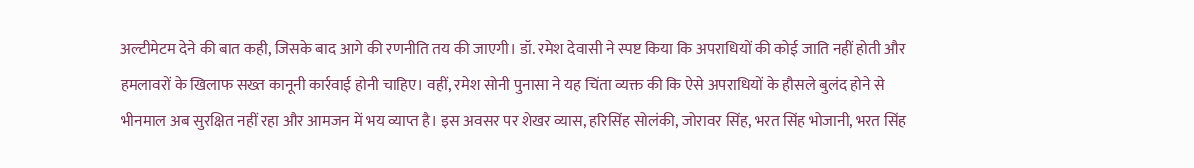अल्टीमेटम देने की बात कही, जिसके बाद आगे की रणनीति तय की जाएगी। डॉ. रमेश देवासी ने स्पष्ट किया कि अपराधियों की कोई जाति नहीं होती और हमलावरों के खिलाफ सख्त कानूनी कार्रवाई होनी चाहिए। वहीं, रमेश सोनी पुनासा ने यह चिंता व्यक्त की कि ऐसे अपराधियों के हौसले बुलंद होने से भीनमाल अब सुरक्षित नहीं रहा और आमजन में भय व्याप्त है। इस अवसर पर शेखर व्यास, हरिसिंह सोलंकी, जोरावर सिंह, भरत सिंह भोजानी, भरत सिंह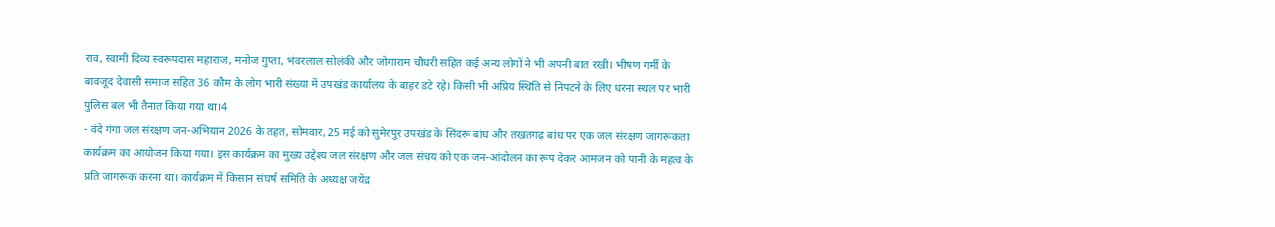राव, स्वामी दिव्य स्वरूपदास महाराज, मनोज गुप्ता, भंवरलाल सोलंकी और जोगाराम चौधरी सहित कई अन्य लोगों ने भी अपनी बात रखी। भीषण गर्मी के बावजूद देवासी समाज सहित 36 कौम के लोग भारी संख्या में उपखंड कार्यालय के बाहर डटे रहे। किसी भी अप्रिय स्थिति से निपटने के लिए धरना स्थल पर भारी पुलिस बल भी तैनात किया गया था।4
- वंदे गंगा जल संरक्षण जन-अभियान 2026 के तहत, सोमवार, 25 मई को सुमेरपुर उपखंड के सिंदरू बांध और तखतगढ़ बांध पर एक जल संरक्षण जागरूकता कार्यक्रम का आयोजन किया गया। इस कार्यक्रम का मुख्य उद्देश्य जल संरक्षण और जल संचय को एक जन-आंदोलन का रूप देकर आमजन को पानी के महत्व के प्रति जागरूक करना था। कार्यक्रम में किसान संघर्ष समिति के अध्यक्ष जयेंद्र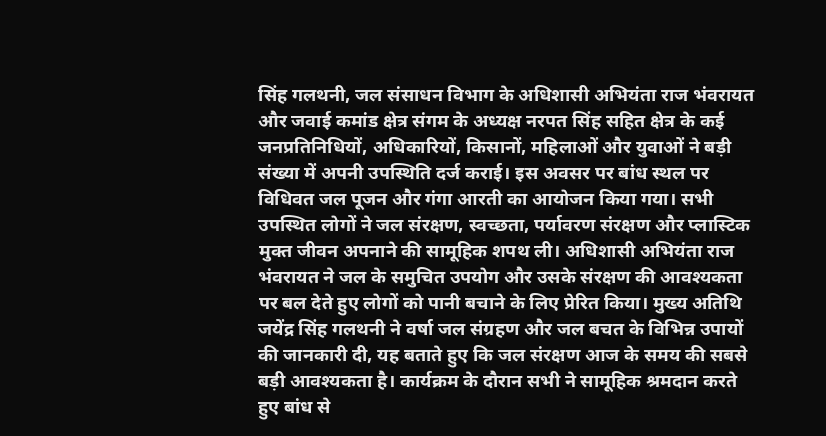सिंह गलथनी, जल संसाधन विभाग के अधिशासी अभियंता राज भंवरायत और जवाई कमांड क्षेत्र संगम के अध्यक्ष नरपत सिंह सहित क्षेत्र के कई जनप्रतिनिधियों, अधिकारियों, किसानों, महिलाओं और युवाओं ने बड़ी संख्या में अपनी उपस्थिति दर्ज कराई। इस अवसर पर बांध स्थल पर विधिवत जल पूजन और गंगा आरती का आयोजन किया गया। सभी उपस्थित लोगों ने जल संरक्षण, स्वच्छता, पर्यावरण संरक्षण और प्लास्टिक मुक्त जीवन अपनाने की सामूहिक शपथ ली। अधिशासी अभियंता राज भंवरायत ने जल के समुचित उपयोग और उसके संरक्षण की आवश्यकता पर बल देते हुए लोगों को पानी बचाने के लिए प्रेरित किया। मुख्य अतिथि जयेंद्र सिंह गलथनी ने वर्षा जल संग्रहण और जल बचत के विभिन्न उपायों की जानकारी दी, यह बताते हुए कि जल संरक्षण आज के समय की सबसे बड़ी आवश्यकता है। कार्यक्रम के दौरान सभी ने सामूहिक श्रमदान करते हुए बांध से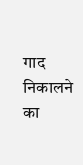गाद निकालने का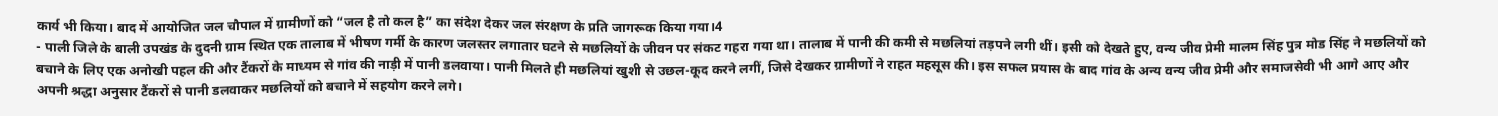कार्य भी किया। बाद में आयोजित जल चौपाल में ग्रामीणों को “जल है तो कल है” का संदेश देकर जल संरक्षण के प्रति जागरूक किया गया।4
- पाली जिले के बाली उपखंड के दुदनी ग्राम स्थित एक तालाब में भीषण गर्मी के कारण जलस्तर लगातार घटने से मछलियों के जीवन पर संकट गहरा गया था। तालाब में पानी की कमी से मछलियां तड़पने लगी थीं। इसी को देखते हुए, वन्य जीव प्रेमी मालम सिंह पुत्र मोड सिंह ने मछलियों को बचाने के लिए एक अनोखी पहल की और टैंकरों के माध्यम से गांव की नाड़ी में पानी डलवाया। पानी मिलते ही मछलियां खुशी से उछल-कूद करने लगीं, जिसे देखकर ग्रामीणों ने राहत महसूस की। इस सफल प्रयास के बाद गांव के अन्य वन्य जीव प्रेमी और समाजसेवी भी आगे आए और अपनी श्रद्धा अनुसार टैंकरों से पानी डलवाकर मछलियों को बचाने में सहयोग करने लगे।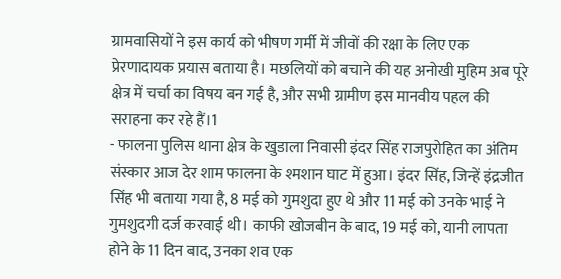ग्रामवासियों ने इस कार्य को भीषण गर्मी में जीवों की रक्षा के लिए एक प्रेरणादायक प्रयास बताया है। मछलियों को बचाने की यह अनोखी मुहिम अब पूरे क्षेत्र में चर्चा का विषय बन गई है, और सभी ग्रामीण इस मानवीय पहल की सराहना कर रहे हैं।1
- फालना पुलिस थाना क्षेत्र के खुडाला निवासी इंदर सिंह राजपुरोहित का अंतिम संस्कार आज देर शाम फालना के श्मशान घाट में हुआ। इंदर सिंह, जिन्हें इंद्रजीत सिंह भी बताया गया है, 8 मई को गुमशुदा हुए थे और 11 मई को उनके भाई ने गुमशुदगी दर्ज करवाई थी। काफी खोजबीन के बाद, 19 मई को, यानी लापता होने के 11 दिन बाद, उनका शव एक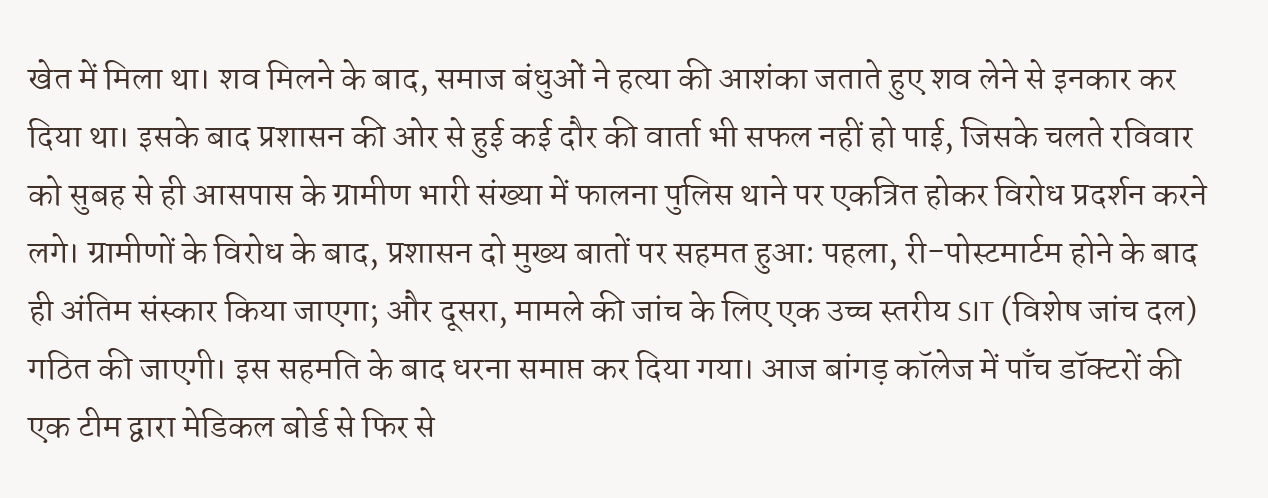खेत में मिला था। शव मिलने के बाद, समाज बंधुओं ने हत्या की आशंका जताते हुए शव लेने से इनकार कर दिया था। इसके बाद प्रशासन की ओर से हुई कई दौर की वार्ता भी सफल नहीं हो पाई, जिसके चलते रविवार को सुबह से ही आसपास के ग्रामीण भारी संख्या में फालना पुलिस थाने पर एकत्रित होकर विरोध प्रदर्शन करने लगे। ग्रामीणों के विरोध के बाद, प्रशासन दो मुख्य बातों पर सहमत हुआ: पहला, री-पोस्टमार्टम होने के बाद ही अंतिम संस्कार किया जाएगा; और दूसरा, मामले की जांच के लिए एक उच्च स्तरीय SIT (विशेष जांच दल) गठित की जाएगी। इस सहमति के बाद धरना समाप्त कर दिया गया। आज बांगड़ कॉलेज में पाँच डॉक्टरों की एक टीम द्वारा मेडिकल बोर्ड से फिर से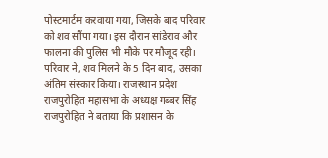पोस्टमार्टम करवाया गया, जिसके बाद परिवार को शव सौंपा गया। इस दौरान सांडेराव और फालना की पुलिस भी मौके पर मौजूद रही। परिवार ने, शव मिलने के 5 दिन बाद, उसका अंतिम संस्कार किया। राजस्थान प्रदेश राजपुरोहित महासभा के अध्यक्ष गब्बर सिंह राजपुरोहित ने बताया कि प्रशासन के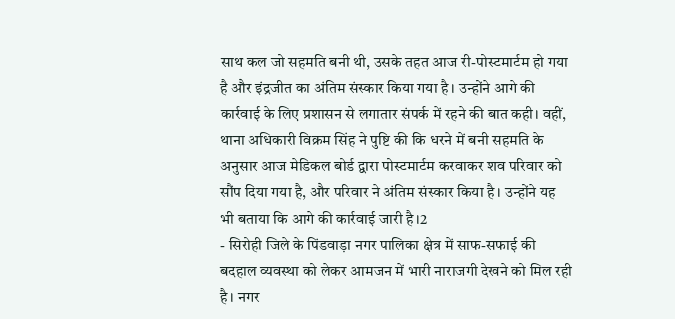साथ कल जो सहमति बनी थी, उसके तहत आज री-पोस्टमार्टम हो गया है और इंद्रजीत का अंतिम संस्कार किया गया है। उन्होंने आगे की कार्रवाई के लिए प्रशासन से लगातार संपर्क में रहने की बात कही। वहीं, थाना अधिकारी विक्रम सिंह ने पुष्टि की कि धरने में बनी सहमति के अनुसार आज मेडिकल बोर्ड द्वारा पोस्टमार्टम करवाकर शव परिवार को सौंप दिया गया है, और परिवार ने अंतिम संस्कार किया है। उन्होंने यह भी बताया कि आगे की कार्रवाई जारी है।2
- सिरोही जिले के पिंडवाड़ा नगर पालिका क्षेत्र में साफ-सफाई की बदहाल व्यवस्था को लेकर आमजन में भारी नाराजगी देखने को मिल रही है। नगर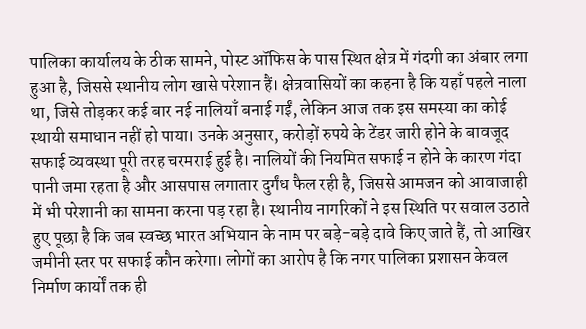पालिका कार्यालय के ठीक सामने, पोस्ट ऑफिस के पास स्थित क्षेत्र में गंदगी का अंबार लगा हुआ है, जिससे स्थानीय लोग खासे परेशान हैं। क्षेत्रवासियों का कहना है कि यहाँ पहले नाला था, जिसे तोड़कर कई बार नई नालियाँ बनाई गईं, लेकिन आज तक इस समस्या का कोई स्थायी समाधान नहीं हो पाया। उनके अनुसार, करोड़ों रुपये के टेंडर जारी होने के बावजूद सफाई व्यवस्था पूरी तरह चरमराई हुई है। नालियों की नियमित सफाई न होने के कारण गंदा पानी जमा रहता है और आसपास लगातार दुर्गंध फैल रही है, जिससे आमजन को आवाजाही में भी परेशानी का सामना करना पड़ रहा है। स्थानीय नागरिकों ने इस स्थिति पर सवाल उठाते हुए पूछा है कि जब स्वच्छ भारत अभियान के नाम पर बड़े-बड़े दावे किए जाते हैं, तो आखिर जमीनी स्तर पर सफाई कौन करेगा। लोगों का आरोप है कि नगर पालिका प्रशासन केवल निर्माण कार्यों तक ही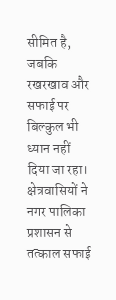सीमित है, जबकि रखरखाव और सफाई पर बिल्कुल भी ध्यान नहीं दिया जा रहा। क्षेत्रवासियों ने नगर पालिका प्रशासन से तत्काल सफाई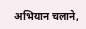अभियान चलाने,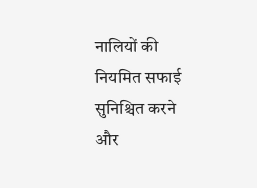नालियों की नियमित सफाई सुनिश्चित करने और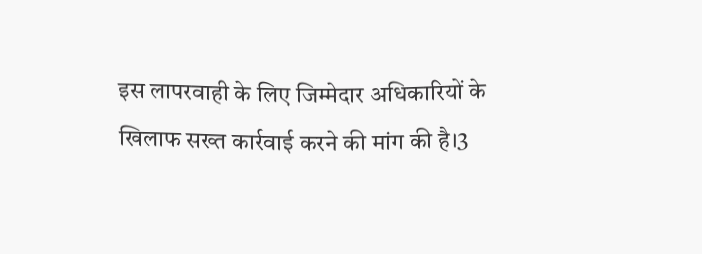इस लापरवाही के लिए जिम्मेदार अधिकारियों के खिलाफ सख्त कार्रवाई करने की मांग की है।3